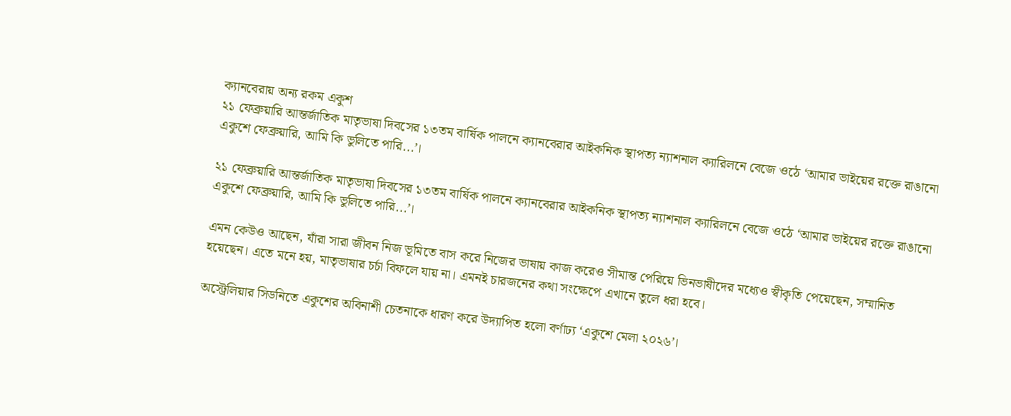ক্যানবেরায় অন্য রকম একুশ
২১ ফেব্রুয়ারি আন্তর্জাতিক মাতৃভাষা দিবসের ১৩তম বার্ষিক পালনে ক্যানবেরার আইকনিক স্থাপত্য ন্যাশনাল ক্যারিলনে বেজে ওঠে ‘আমার ভাইয়ের রক্তে রাঙানো একুশে ফেব্রুয়ারি, আমি কি ভুলিতে পারি...’।

২১ ফেব্রুয়ারি আন্তর্জাতিক মাতৃভাষা দিবসের ১৩তম বার্ষিক পালনে ক্যানবেরার আইকনিক স্থাপত্য ন্যাশনাল ক্যারিলনে বেজে ওঠে ‘আমার ভাইয়ের রক্তে রাঙানো একুশে ফেব্রুয়ারি, আমি কি ভুলিতে পারি...’।

এমন কেউও আছেন, যাঁরা সারা জীবন নিজ ভূমিতে বাস করে নিজের ভাষায় কাজ করেও সীমান্ত পেরিয়ে ভিনভাষীদের মধ্যেও স্বীকৃতি পেয়েছেন, সম্মানিত হয়েছেন। এতে মনে হয়, মাতৃভাষার চর্চা বিফলে যায় না। এমনই চারজনের কথা সংক্ষেপে এখানে তুলে ধরা হবে।

অস্ট্রেলিয়ার সিডনিতে একুশের অবিনাশী চেতনাকে ধারণ করে উদ্যাপিত হলো বর্ণাঢ্য ‘একুশে মেলা ২০২৬’।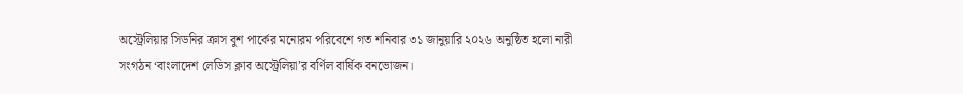অস্ট্রেলিয়ার সিডনির ক্রাস বুশ পার্কের মনোরম পরিবেশে গত শনিবার ৩১ জানুয়ারি ২০২৬ অনুষ্ঠিত হলো নারী সংগঠন ‘বাংলাদেশ লেডিস ক্লাব অস্ট্রেলিয়া’র বর্ণিল বার্ষিক বনভোজন।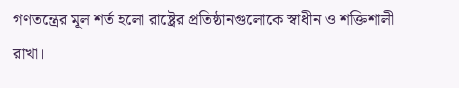গণতন্ত্রের মূল শর্ত হলো রাষ্ট্রের প্রতিষ্ঠানগুলোকে স্বাধীন ও শক্তিশালী রাখা।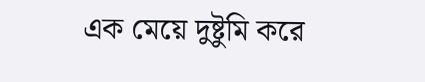এক মেয়ে দুষ্টুমি করে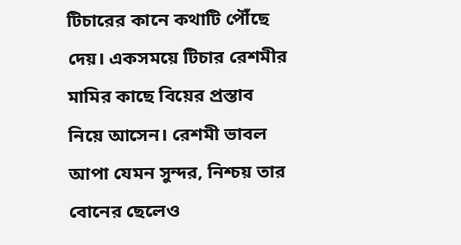টিচারের কানে কথাটি পৌঁছে দেয়। একসময়ে টিচার রেশমীর মামির কাছে বিয়ের প্রস্তাব নিয়ে আসেন। রেশমী ভাবল আপা যেমন সুন্দর, নিশ্চয় তার বোনের ছেলেও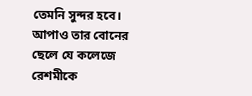তেমনি সুন্দর হবে। আপাও তার বোনের ছেলে যে কলেজে রেশমীকে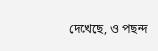দেখেছে, ও পছন্দ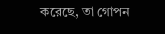করেছে, তা গোপন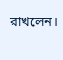রাখলেন।